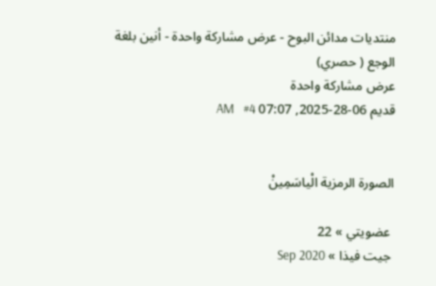منتديات مدائن البوح - عرض مشاركة واحدة - أنين بلغة الوجع ( حصري)
عرض مشاركة واحدة
قديم 06-28-2025, 07:07 AM   #4


الصورة الرمزية الْياسَمِينْ

 عضويتي » 22
 جيت فيذا » Sep 2020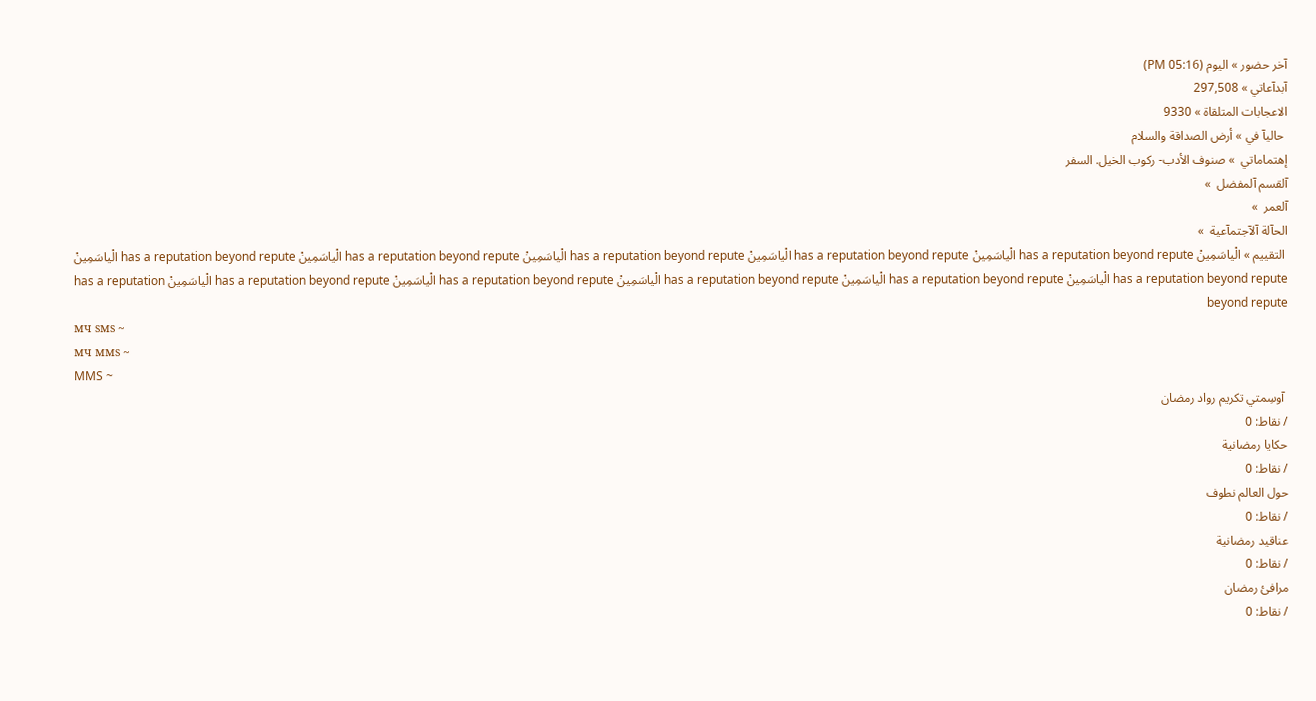آخر حضور » اليوم (05:16 PM)
آبدآعاتي » 297,508
الاعجابات المتلقاة » 9330
 حاليآ في » أرض الصداقة والسلام
إهتماماتي  » صنوف الأدب- ركوب الخيل. السفر
آلقسم آلمفضل  »
آلعمر  »
الحآلة آلآجتمآعية  »
 التقييم » الْياسَمِينْ has a reputation beyond repute الْياسَمِينْ has a reputation beyond repute الْياسَمِينْ has a reputation beyond repute الْياسَمِينْ has a reputation beyond repute الْياسَمِينْ has a reputation beyond repute الْياسَمِينْ has a reputation beyond repute الْياسَمِينْ has a reputation beyond repute الْياسَمِينْ has a reputation beyond repute الْياسَمِينْ has a reputation beyond repute الْياسَمِينْ has a reputation beyond repute الْياسَمِينْ has a reputation beyond repute
мч ѕмѕ ~
мч ммѕ ~
MMS ~
 آوسِمتي تكريم رواد رمضان
/ نقاط: 0
حكايا رمضانية
/ نقاط: 0
حول العالم نطوف
/ نقاط: 0
عناقيد رمضانية
/ نقاط: 0
مرافئ رمضان
/ نقاط: 0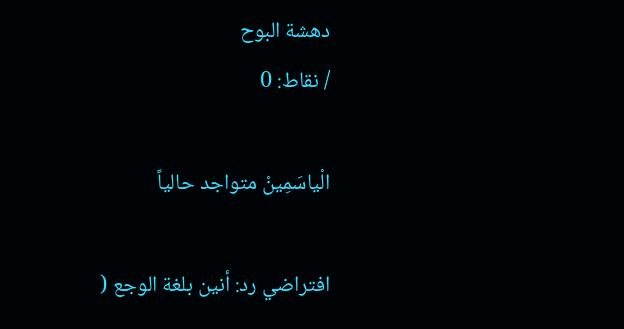دهشة البوح
/ نقاط: 0

الْياسَمِينْ متواجد حالياً

افتراضي رد: أنين بلغة الوجع (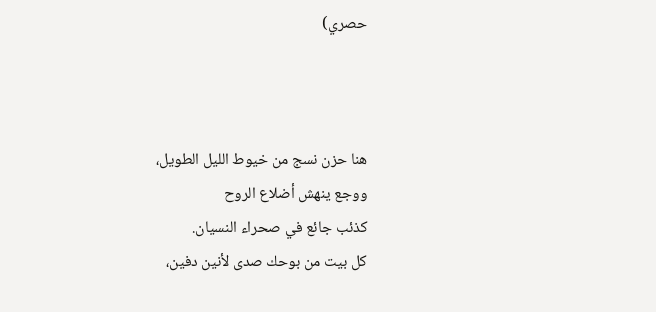حصري)



هنا حزن نسج من خيوط الليل الطويل،
ووجع ينهش أضلاع الروح
كذئب جائع في صحراء النسيان.
كل بيت من بوحك صدى لأنين دفين،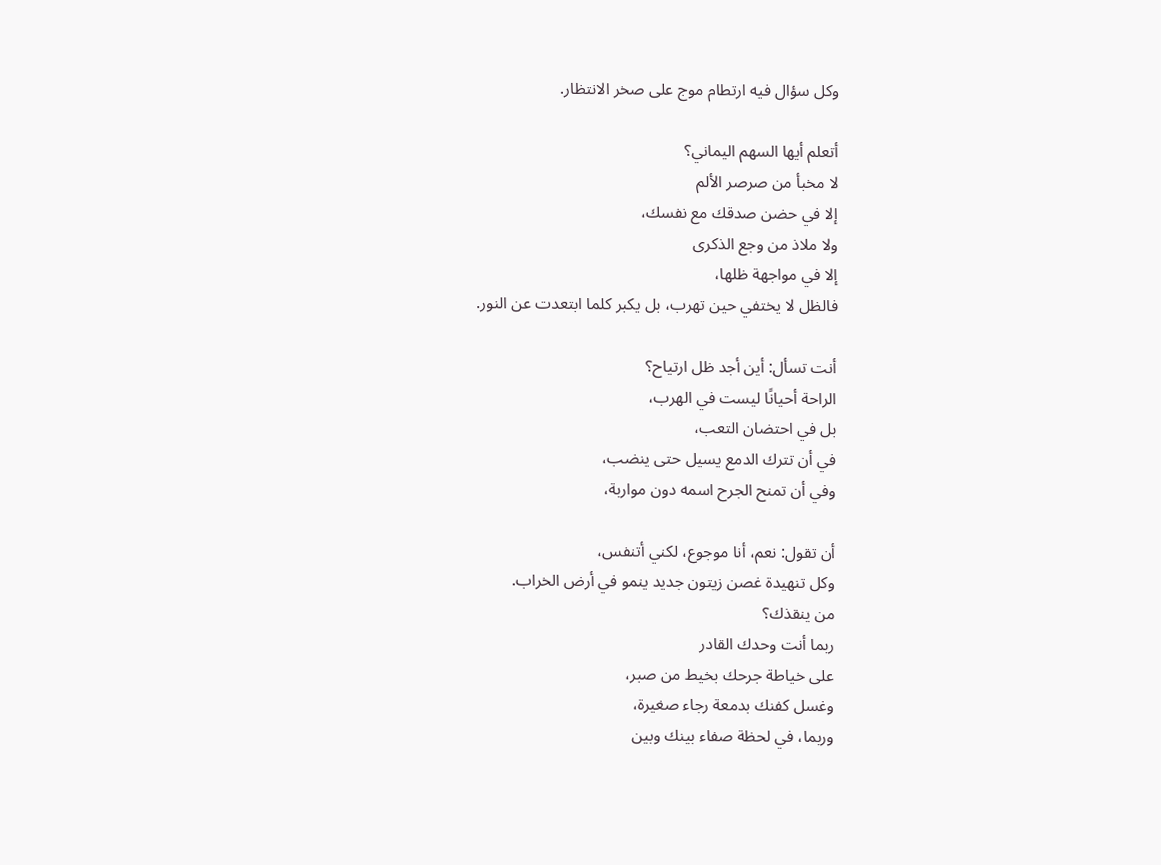وكل سؤال فيه ارتطام موج على صخر الانتظار.

أتعلم أيها السهم اليماني؟
لا مخبأ من صرصر الألم
إلا في حضن صدقك مع نفسك،
ولا ملاذ من وجع الذكرى
إلا في مواجهة ظلها،
فالظل لا يختفي حين تهرب، بل يكبر كلما ابتعدت عن النور.

أنت تسأل: أين أجد ظل ارتياح؟
الراحة أحيانًا ليست في الهرب،
بل في احتضان التعب،
في أن تترك الدمع يسيل حتى ينضب،
وفي أن تمنح الجرح اسمه دون مواربة،

أن تقول: نعم، أنا موجوع، لكني أتنفس،
وكل تنهيدة غصن زيتون جديد ينمو في أرض الخراب.
من ينقذك؟
ربما أنت وحدك القادر
على خياطة جرحك بخيط من صبر،
وغسل كفنك بدمعة رجاء صغيرة،
وربما، في لحظة صفاء بينك وبين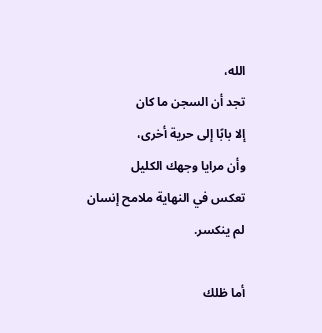الله،
تجد أن السجن ما كان
إلا بابًا إلى حرية أخرى،
وأن مرايا وجهك الكليل
تعكس في النهاية ملامح إنسان
لم ينكسر.

أما ظلك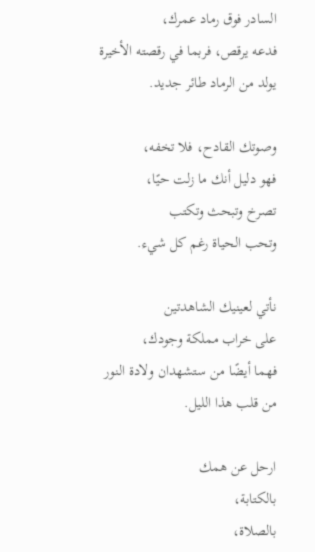السادر فوق رماد عمرك،
فدعه يرقص، فربما في رقصته الأخيرة
يولد من الرماد طائر جديد.

وصوتك القادح، فلا تخفه،
فهو دليل أنك ما زلت حيًا،
تصرخ وتبحث وتكتب
وتحب الحياة رغم كل شيء.

نأتي لعينيك الشاهدتين
على خراب مملكة وجودك،
فهما أيضًا من ستشهدان ولادة النور
من قلب هذا الليل.

ارحل عن همك
بالكتابة،
بالصلاة،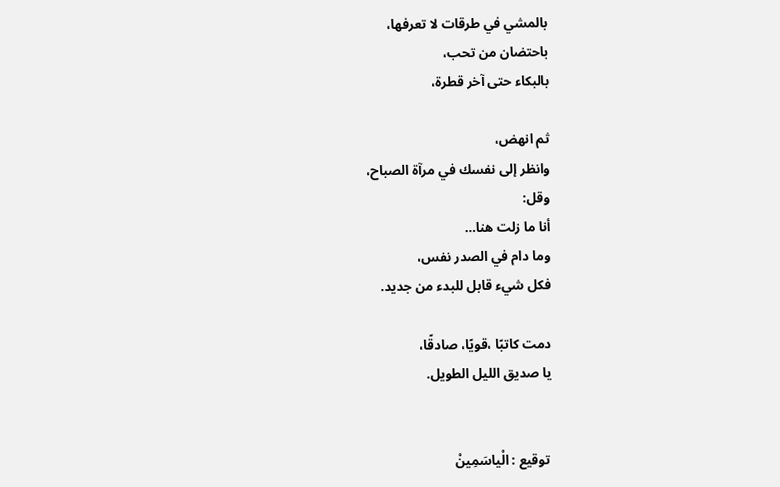بالمشي في طرقات لا تعرفها،
باحتضان من تحب،
بالبكاء حتى آخر قطرة،

ثم انهض،
وانظر إلى نفسك في مرآة الصباح،
وقل:
أنا ما زلت هنا…
وما دام في الصدر نفس،
فكل شيء قابل للبدء من جديد.

دمت كاتبًا ،قويًا، صادقًا،
يا صديق الليل الطويل.


 توقيع : الْياسَمِينْ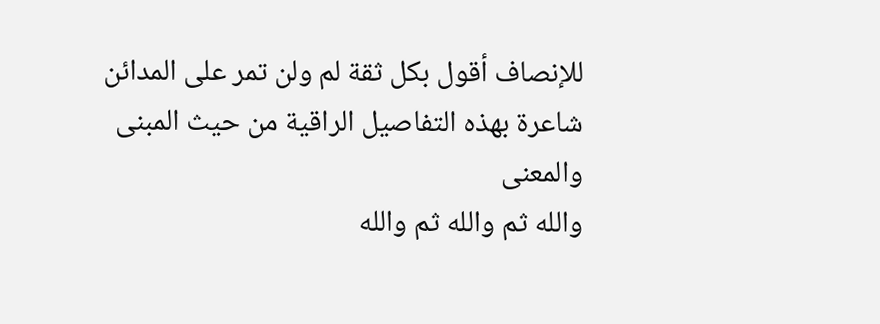للإنصاف أقول بكل ثقة لم ولن تمر على المدائن
شاعرة بهذه التفاصيل الراقية من حيث المبنى والمعنى
والله ثم والله ثم والله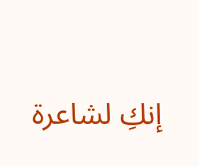إنكِ لشاعرة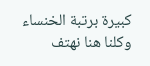كبيرة برتبة الخنساء
وكلنا هنا نهتف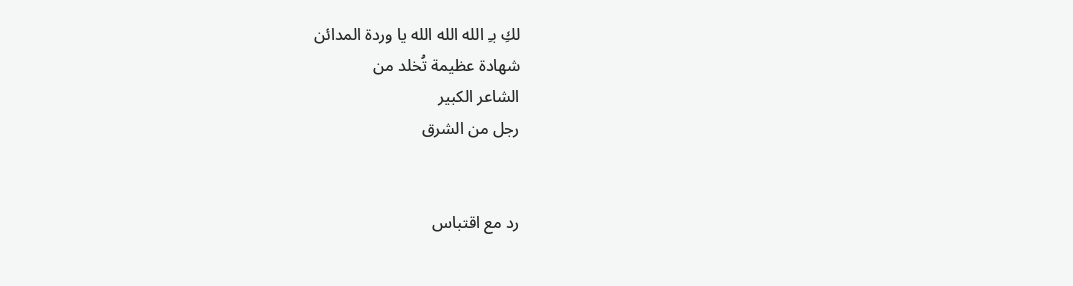لكِ بـِ الله الله الله يا وردة المدائن
شهادة عظيمة تُخلد من
الشاعر الكبير
رجل من الشرق


رد مع اقتباس